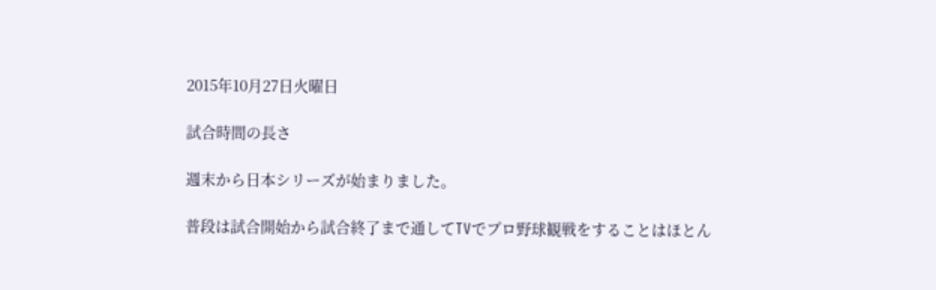2015年10月27日火曜日

試合時間の長さ

週末から日本シリーズが始まりました。

普段は試合開始から試合終了まで通してTVでプロ野球観戦をすることはほとん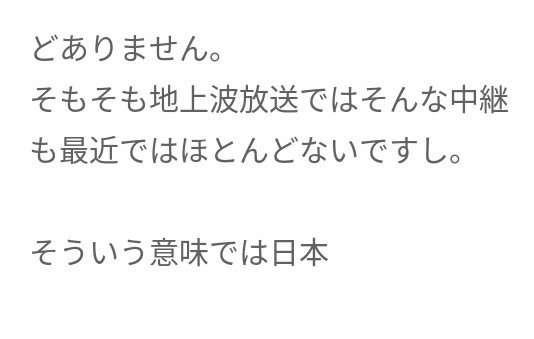どありません。
そもそも地上波放送ではそんな中継も最近ではほとんどないですし。

そういう意味では日本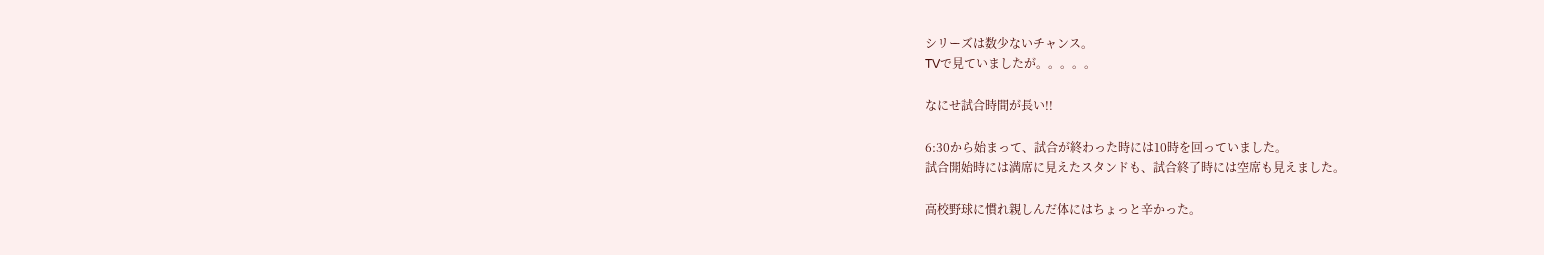シリーズは数少ないチャンス。
TVで見ていましたが。。。。。

なにせ試合時間が長い!!

6:30から始まって、試合が終わった時には10時を回っていました。
試合開始時には満席に見えたスタンドも、試合終了時には空席も見えました。

高校野球に慣れ親しんだ体にはちょっと辛かった。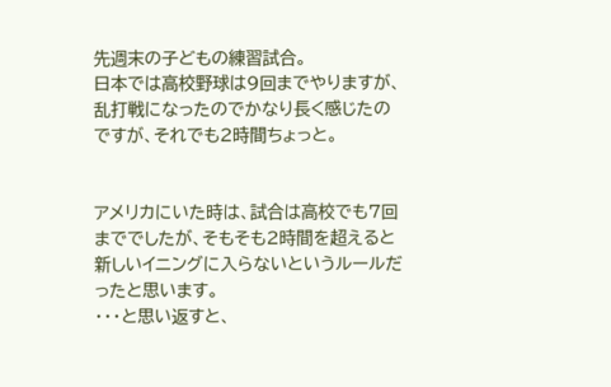先週末の子どもの練習試合。
日本では高校野球は9回までやりますが、乱打戦になったのでかなり長く感じたのですが、それでも2時間ちょっと。


アメリカにいた時は、試合は高校でも7回まででしたが、そもそも2時間を超えると新しいイニングに入らないというルールだったと思います。
・・・と思い返すと、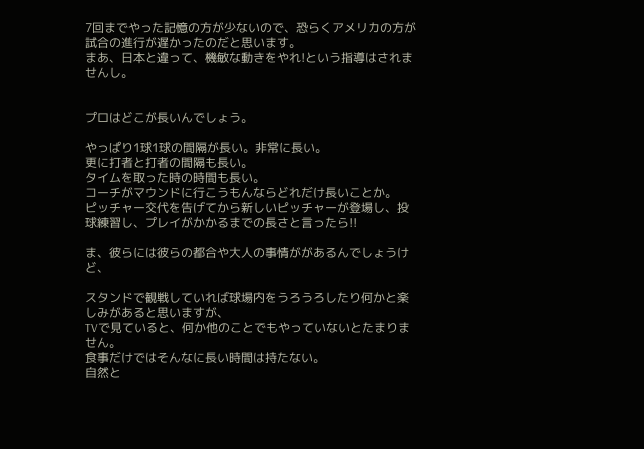7回までやった記憶の方が少ないので、恐らくアメリカの方が試合の進行が遅かったのだと思います。
まあ、日本と違って、機敏な動きをやれ!という指導はされませんし。


プロはどこが長いんでしょう。

やっぱり1球1球の間隔が長い。非常に長い。
更に打者と打者の間隔も長い。
タイムを取った時の時間も長い。
コーチがマウンドに行こうもんならどれだけ長いことか。
ピッチャー交代を告げてから新しいピッチャーが登場し、投球練習し、プレイがかかるまでの長さと言ったら!!

ま、彼らには彼らの都合や大人の事情ががあるんでしょうけど、

スタンドで観戦していれば球場内をうろうろしたり何かと楽しみがあると思いますが、
TVで見ていると、何か他のことでもやっていないとたまりません。
食事だけではそんなに長い時間は持たない。
自然と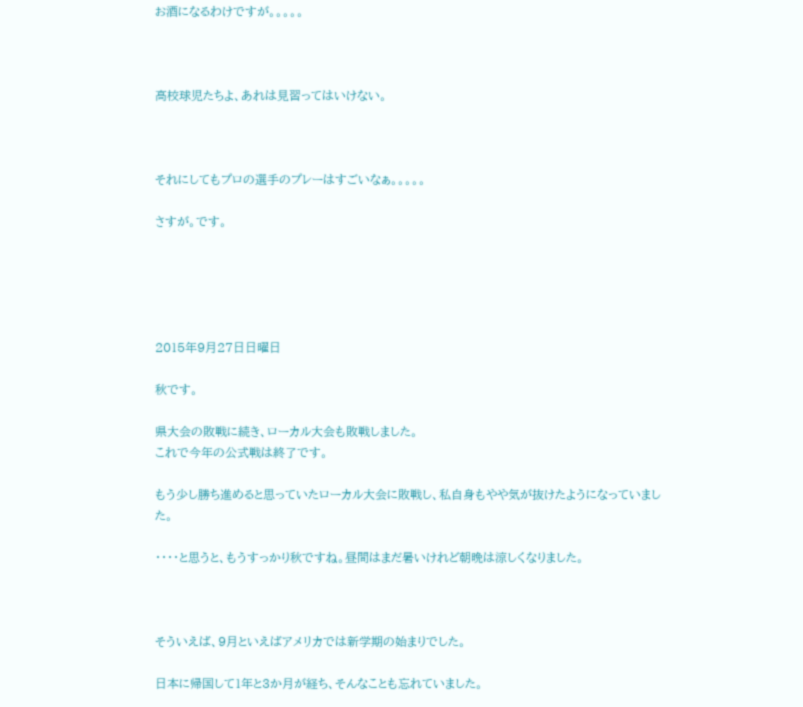お酒になるわけですが。。。。。



高校球児たちよ、あれは見習ってはいけない。



それにしてもプロの選手のプレーはすごいなぁ。。。。。

さすが。です。





2015年9月27日日曜日

秋です。

県大会の敗戦に続き、ローカル大会も敗戦しました。
これで今年の公式戦は終了です。

もう少し勝ち進めると思っていたローカル大会に敗戦し、私自身もやや気が抜けたようになっていました。

・・・・と思うと、もうすっかり秋ですね。昼間はまだ暑いけれど朝晩は涼しくなりました。



そういえば、9月といえばアメリカでは新学期の始まりでした。

日本に帰国して1年と3か月が経ち、そんなことも忘れていました。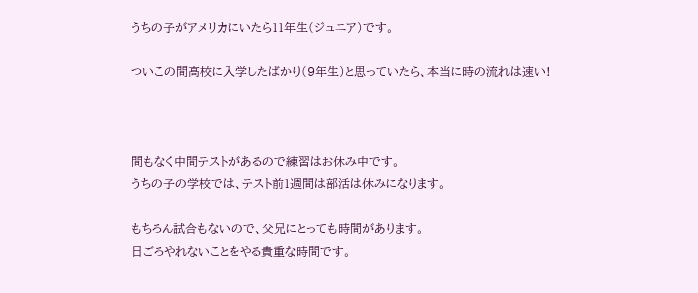うちの子がアメリカにいたら11年生(ジュニア)です。

ついこの間高校に入学したばかり(9年生)と思っていたら、本当に時の流れは速い!



間もなく中間テストがあるので練習はお休み中です。
うちの子の学校では、テスト前1週間は部活は休みになります。

もちろん試合もないので、父兄にとっても時間があります。
日ごろやれないことをやる貴重な時間です。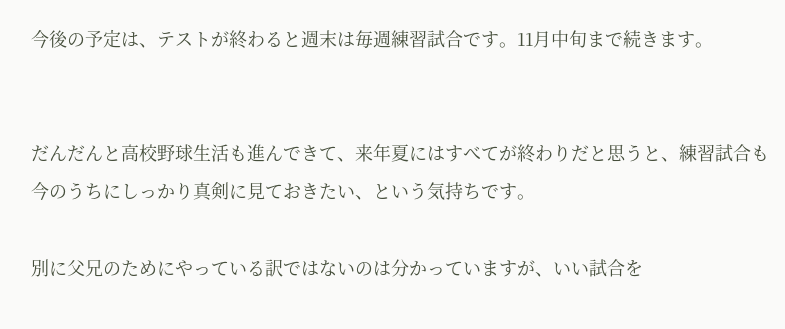今後の予定は、テストが終わると週末は毎週練習試合です。11月中旬まで続きます。


だんだんと高校野球生活も進んできて、来年夏にはすべてが終わりだと思うと、練習試合も今のうちにしっかり真剣に見ておきたい、という気持ちです。

別に父兄のためにやっている訳ではないのは分かっていますが、いい試合を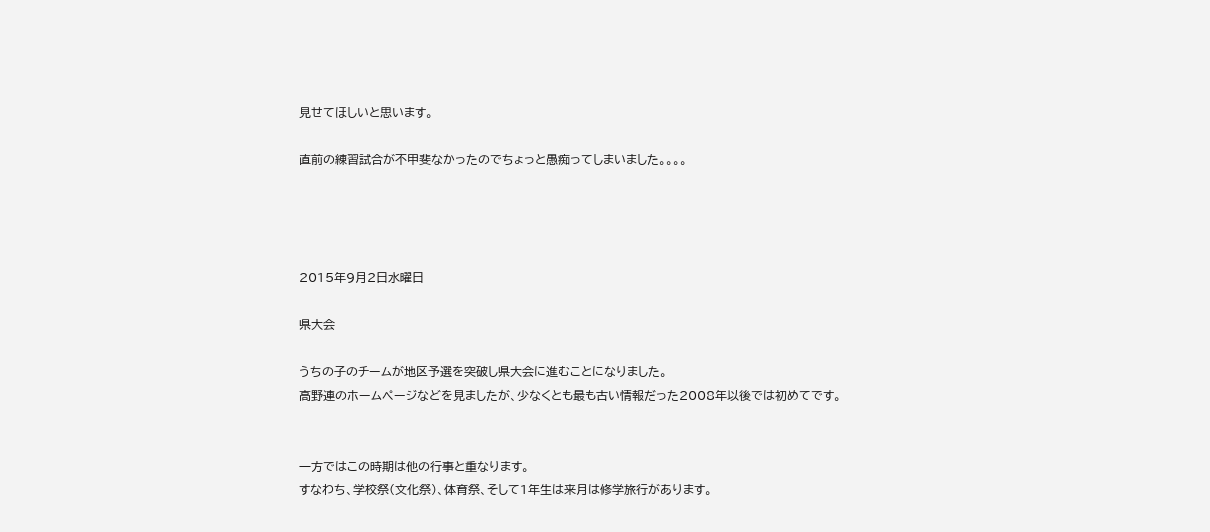見せてほしいと思います。

直前の練習試合が不甲斐なかったのでちょっと愚痴ってしまいました。。。。




2015年9月2日水曜日

県大会

うちの子のチームが地区予選を突破し県大会に進むことになりました。
高野連のホームページなどを見ましたが、少なくとも最も古い情報だった2008年以後では初めてです。


一方ではこの時期は他の行事と重なります。
すなわち、学校祭(文化祭)、体育祭、そして1年生は来月は修学旅行があります。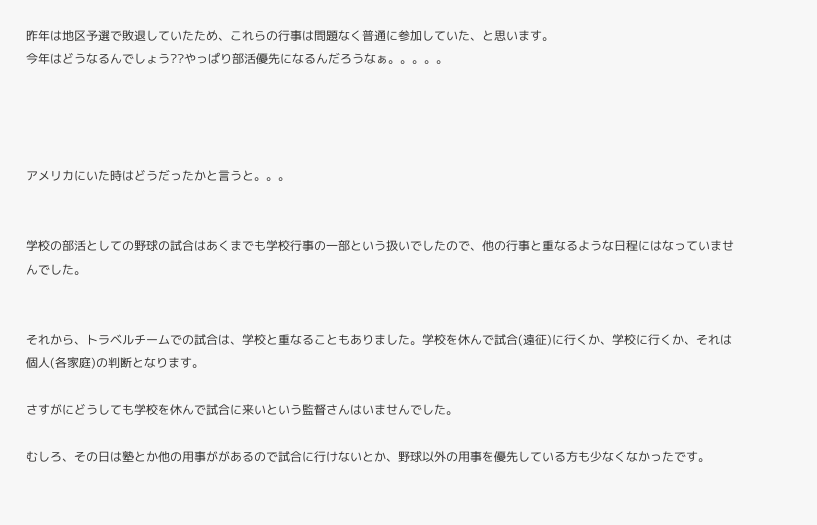昨年は地区予選で敗退していたため、これらの行事は問題なく普通に参加していた、と思います。
今年はどうなるんでしょう??やっぱり部活優先になるんだろうなぁ。。。。。




アメリカにいた時はどうだったかと言うと。。。


学校の部活としての野球の試合はあくまでも学校行事の一部という扱いでしたので、他の行事と重なるような日程にはなっていませんでした。


それから、トラベルチームでの試合は、学校と重なることもありました。学校を休んで試合(遠征)に行くか、学校に行くか、それは個人(各家庭)の判断となります。

さすがにどうしても学校を休んで試合に来いという監督さんはいませんでした。

むしろ、その日は塾とか他の用事ががあるので試合に行けないとか、野球以外の用事を優先している方も少なくなかったです。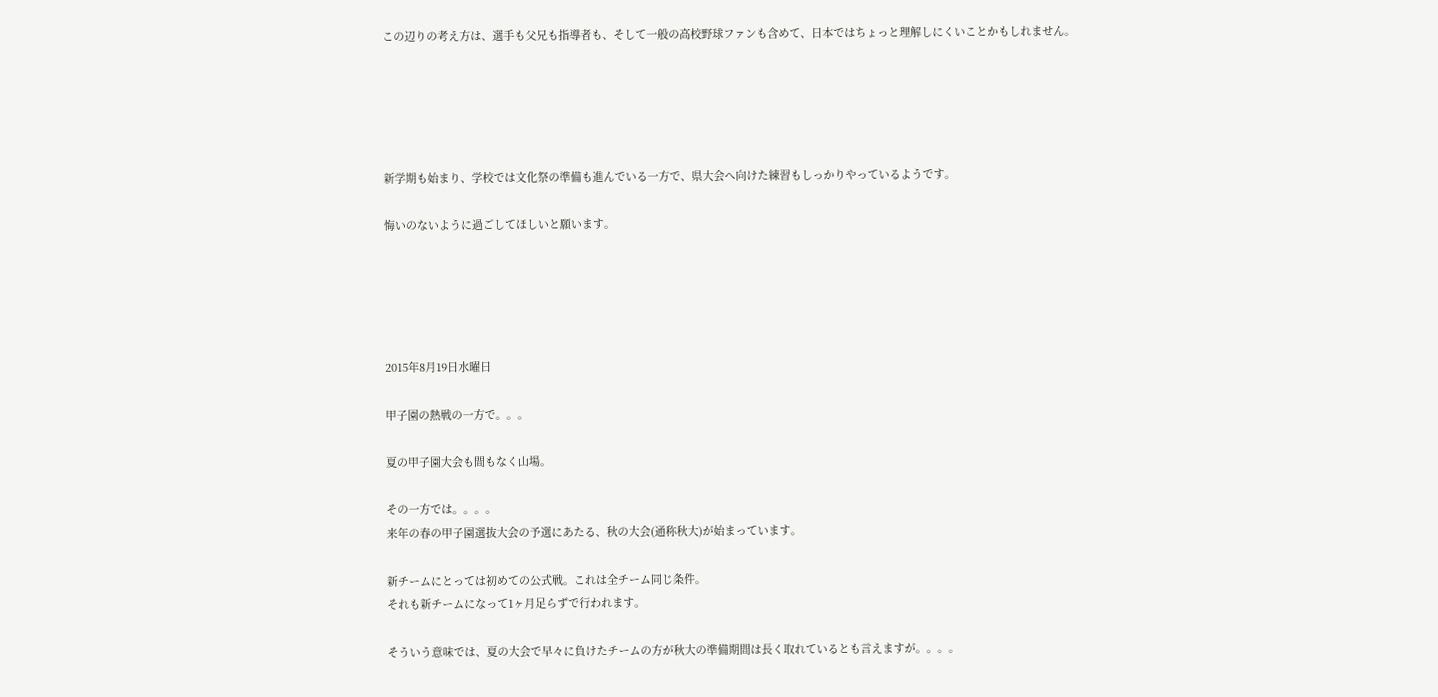この辺りの考え方は、選手も父兄も指導者も、そして一般の高校野球ファンも含めて、日本ではちょっと理解しにくいことかもしれません。





新学期も始まり、学校では文化祭の準備も進んでいる一方で、県大会へ向けた練習もしっかりやっているようです。

悔いのないように過ごしてほしいと願います。





2015年8月19日水曜日

甲子園の熱戦の一方で。。。

夏の甲子園大会も間もなく山場。

その一方では。。。。
来年の春の甲子園選抜大会の予選にあたる、秋の大会(通称秋大)が始まっています。

新チームにとっては初めての公式戦。これは全チーム同じ条件。
それも新チームになって1ヶ月足らずで行われます。

そういう意味では、夏の大会で早々に負けたチームの方が秋大の準備期間は長く取れているとも言えますが。。。。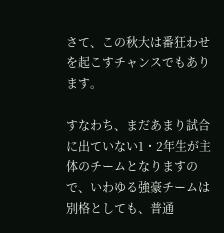さて、この秋大は番狂わせを起こすチャンスでもあります。

すなわち、まだあまり試合に出ていない1・2年生が主体のチームとなりますので、いわゆる強豪チームは別格としても、普通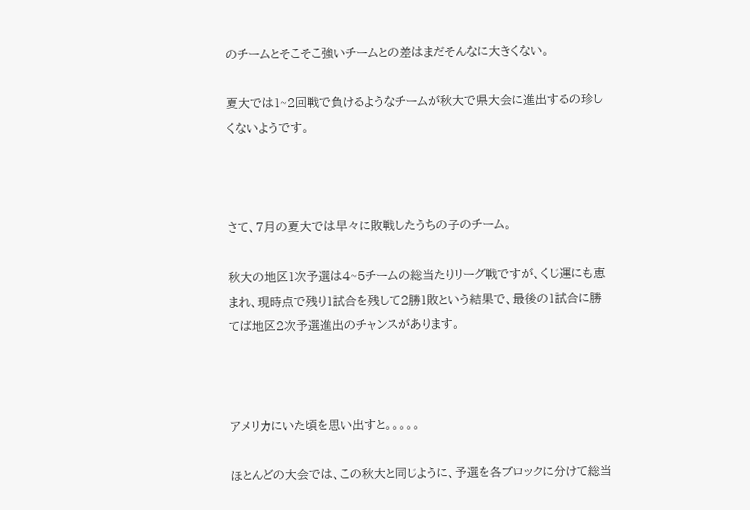のチームとそこそこ強いチームとの差はまだそんなに大きくない。

夏大では1~2回戦で負けるようなチームが秋大で県大会に進出するの珍しくないようです。



さて、7月の夏大では早々に敗戦したうちの子のチーム。

秋大の地区1次予選は4~5チームの総当たりリーグ戦ですが、くじ運にも恵まれ、現時点で残り1試合を残して2勝1敗という結果で、最後の1試合に勝てば地区2次予選進出のチャンスがあります。



アメリカにいた頃を思い出すと。。。。。

ほとんどの大会では、この秋大と同じように、予選を各ブロックに分けて総当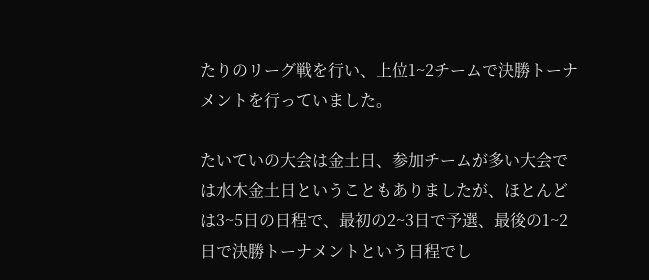たりのリーグ戦を行い、上位1~2チームで決勝トーナメントを行っていました。

たいていの大会は金土日、参加チームが多い大会では水木金土日ということもありましたが、ほとんどは3~5日の日程で、最初の2~3日で予選、最後の1~2日で決勝トーナメントという日程でし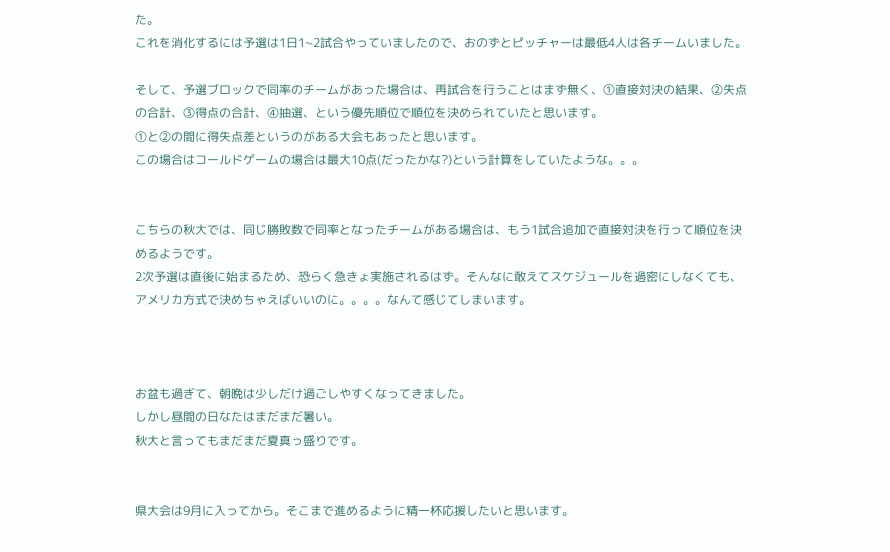た。
これを消化するには予選は1日1~2試合やっていましたので、おのずとピッチャーは最低4人は各チームいました。

そして、予選ブロックで同率のチームがあった場合は、再試合を行うことはまず無く、①直接対決の結果、②失点の合計、③得点の合計、④抽選、という優先順位で順位を決められていたと思います。
①と②の間に得失点差というのがある大会もあったと思います。
この場合はコールドゲームの場合は最大10点(だったかな?)という計算をしていたような。。。


こちらの秋大では、同じ勝敗数で同率となったチームがある場合は、もう1試合追加で直接対決を行って順位を決めるようです。
2次予選は直後に始まるため、恐らく急きょ実施されるはず。そんなに敢えてスケジュールを過密にしなくても、アメリカ方式で決めちゃえばいいのに。。。。なんて感じてしまいます。



お盆も過ぎて、朝晩は少しだけ過ごしやすくなってきました。
しかし昼間の日なたはまだまだ暑い。
秋大と言ってもまだまだ夏真っ盛りです。


県大会は9月に入ってから。そこまで進めるように精一杯応援したいと思います。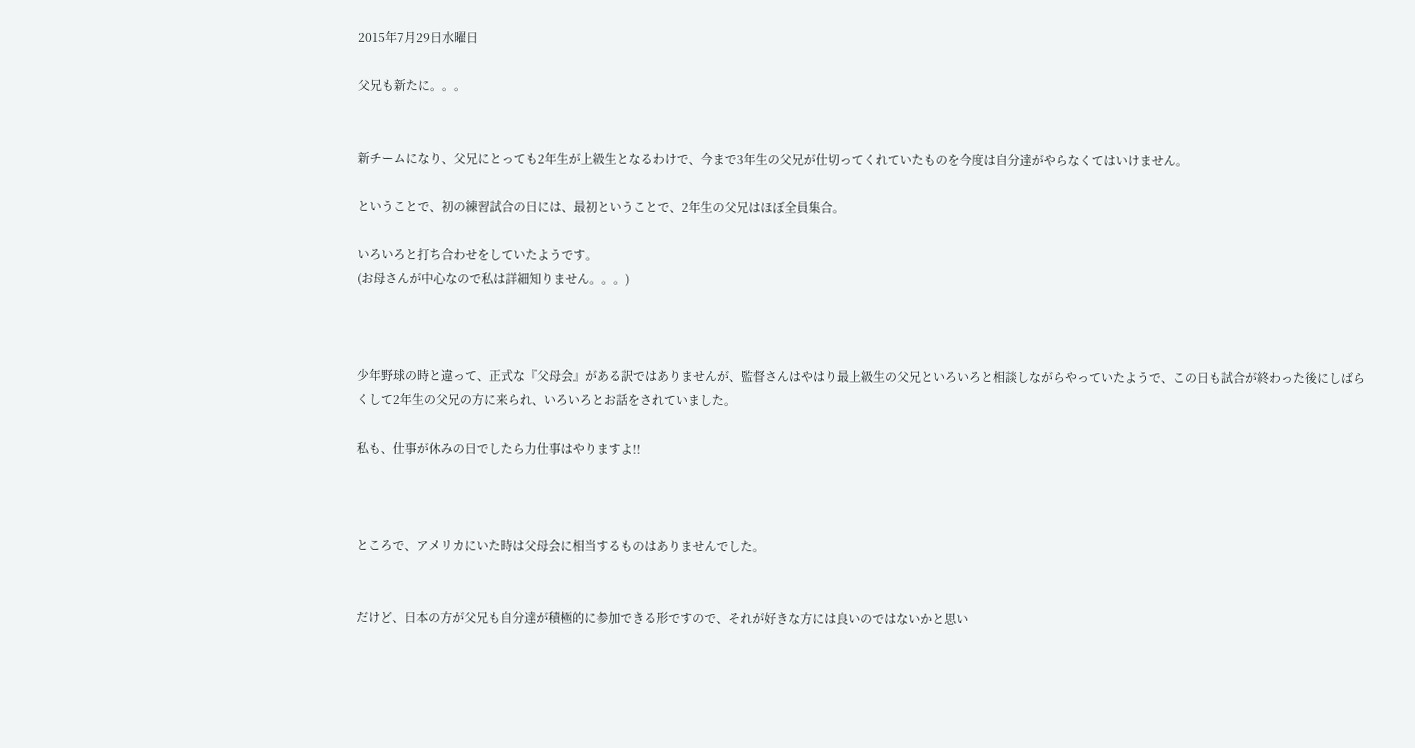2015年7月29日水曜日

父兄も新たに。。。


新チームになり、父兄にとっても2年生が上級生となるわけで、今まで3年生の父兄が仕切ってくれていたものを今度は自分達がやらなくてはいけません。

ということで、初の練習試合の日には、最初ということで、2年生の父兄はほぼ全員集合。

いろいろと打ち合わせをしていたようです。
(お母さんが中心なので私は詳細知りません。。。)



少年野球の時と違って、正式な『父母会』がある訳ではありませんが、監督さんはやはり最上級生の父兄といろいろと相談しながらやっていたようで、この日も試合が終わった後にしばらくして2年生の父兄の方に来られ、いろいろとお話をされていました。

私も、仕事が休みの日でしたら力仕事はやりますよ!!



ところで、アメリカにいた時は父母会に相当するものはありませんでした。


だけど、日本の方が父兄も自分達が積極的に参加できる形ですので、それが好きな方には良いのではないかと思い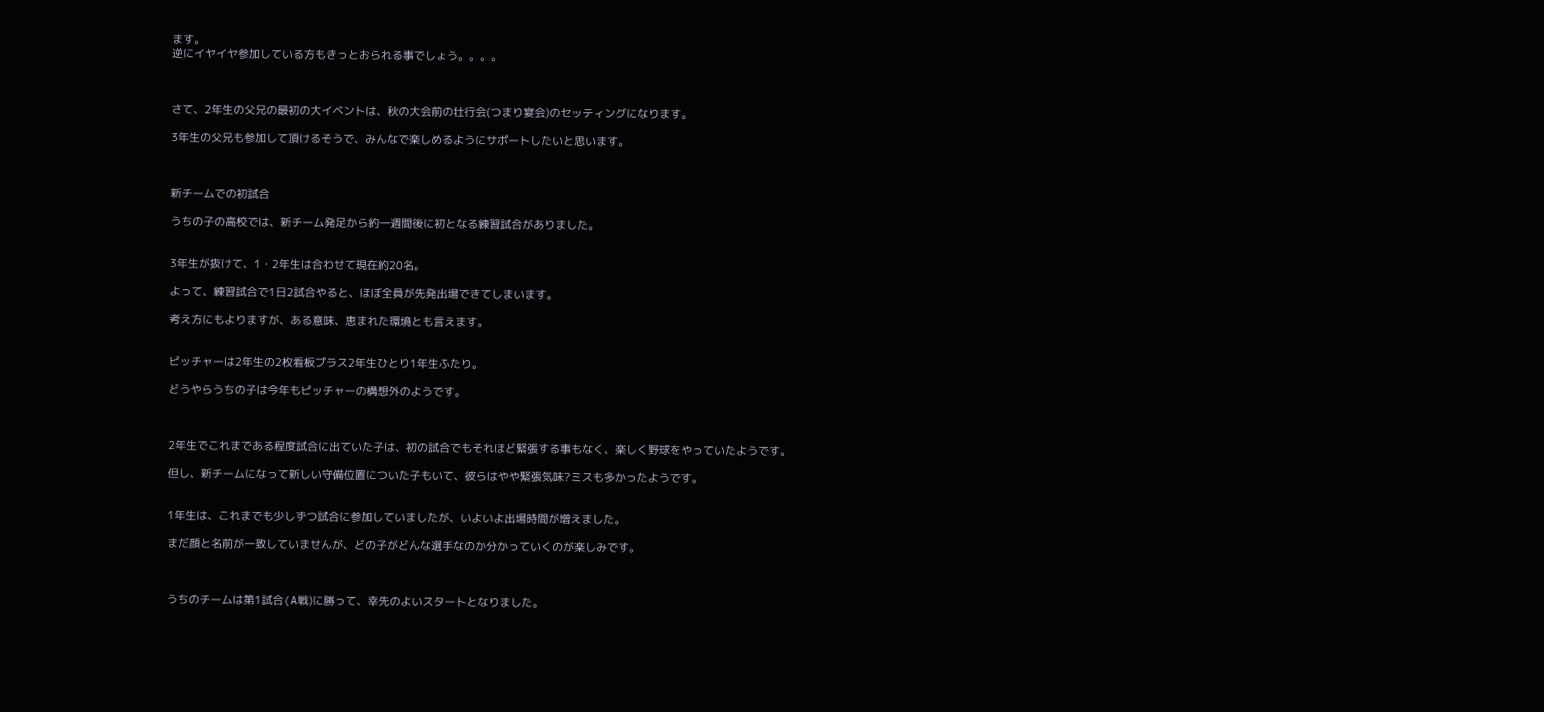ます。
逆にイヤイヤ参加している方もきっとおられる事でしょう。。。。



さて、2年生の父兄の最初の大イベントは、秋の大会前の壮行会(つまり宴会)のセッティングになります。

3年生の父兄も参加して頂けるそうで、みんなで楽しめるようにサポートしたいと思います。



新チームでの初試合

うちの子の高校では、新チーム発足から約一週間後に初となる練習試合がありました。


3年生が抜けて、1・2年生は合わせて現在約20名。

よって、練習試合で1日2試合やると、ほぼ全員が先発出場できてしまいます。

考え方にもよりますが、ある意味、恵まれた環境とも言えます。


ピッチャーは2年生の2枚看板プラス2年生ひとり1年生ふたり。

どうやらうちの子は今年もピッチャーの構想外のようです。



2年生でこれまである程度試合に出ていた子は、初の試合でもそれほど緊張する事もなく、楽しく野球をやっていたようです。

但し、新チームになって新しい守備位置についた子もいて、彼らはやや緊張気味?ミスも多かったようです。


1年生は、これまでも少しずつ試合に参加していましたが、いよいよ出場時間が増えました。

まだ顔と名前が一致していませんが、どの子がどんな選手なのか分かっていくのが楽しみです。



うちのチームは第1試合(A戦)に勝って、幸先のよいスタートとなりました。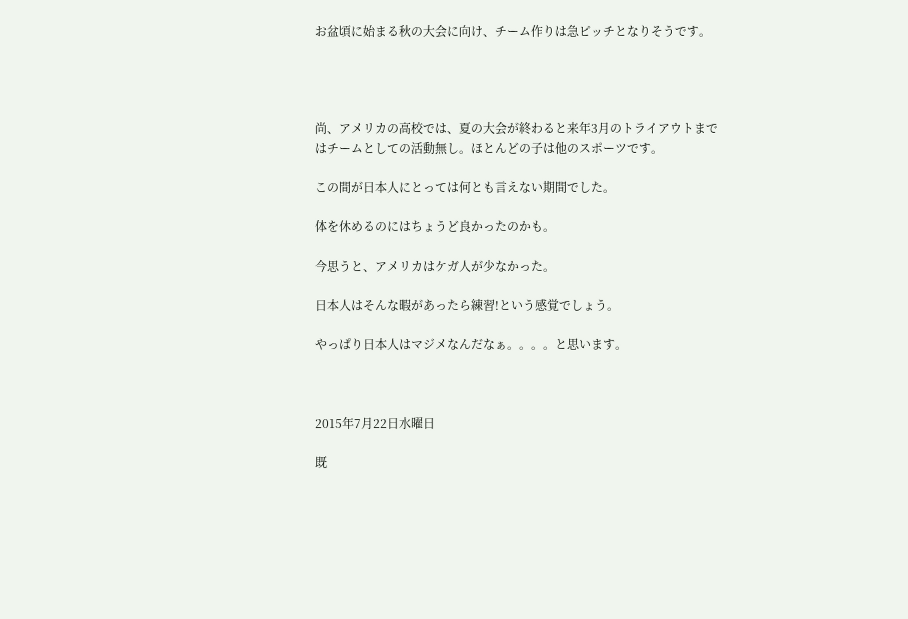お盆頃に始まる秋の大会に向け、チーム作りは急ピッチとなりそうです。




尚、アメリカの高校では、夏の大会が終わると来年3月のトライアウトまではチームとしての活動無し。ほとんどの子は他のスポーツです。

この間が日本人にとっては何とも言えない期間でした。

体を休めるのにはちょうど良かったのかも。

今思うと、アメリカはケガ人が少なかった。

日本人はそんな暇があったら練習!という感覚でしょう。

やっぱり日本人はマジメなんだなぁ。。。。と思います。



2015年7月22日水曜日

既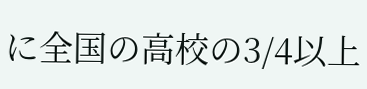に全国の高校の3/4以上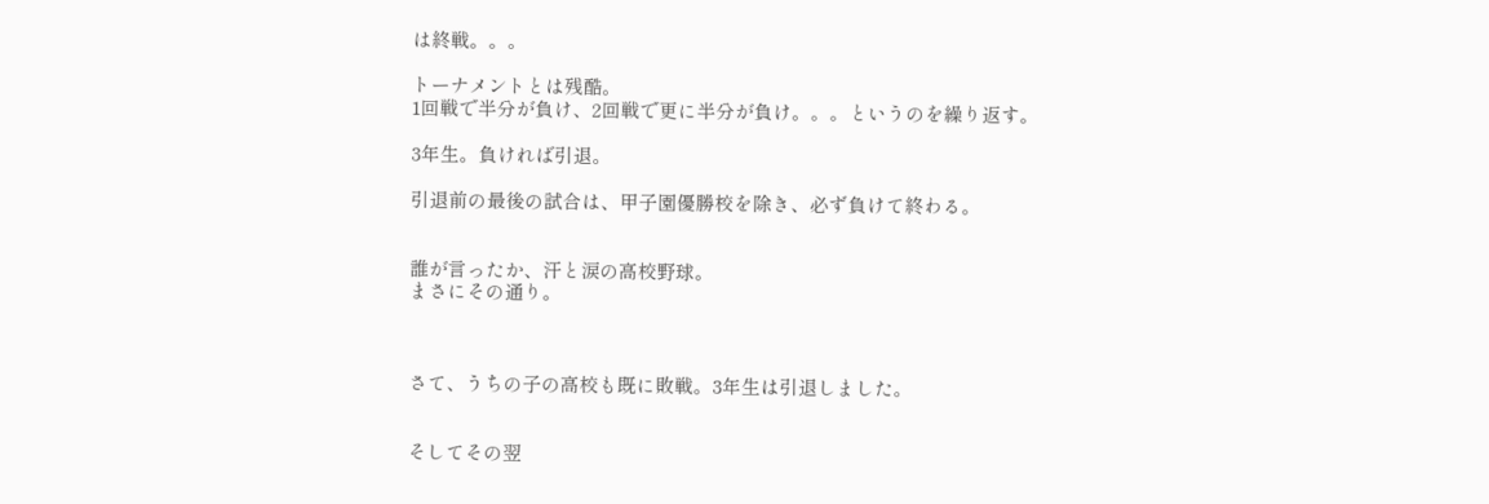は終戦。。。

トーナメントとは残酷。
1回戦で半分が負け、2回戦で更に半分が負け。。。というのを繰り返す。

3年生。負ければ引退。

引退前の最後の試合は、甲子園優勝校を除き、必ず負けて終わる。


誰が言ったか、汗と涙の高校野球。
まさにその通り。



さて、うちの子の高校も既に敗戦。3年生は引退しました。


そしてその翌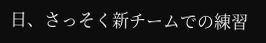日、さっそく新チームでの練習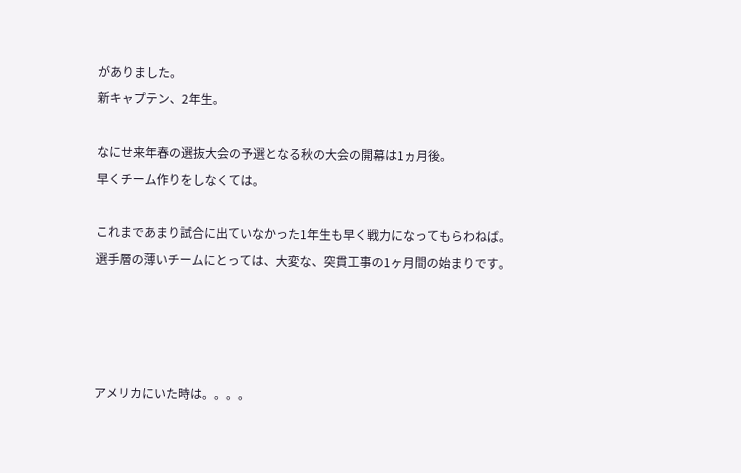がありました。
新キャプテン、2年生。

なにせ来年春の選抜大会の予選となる秋の大会の開幕は1ヵ月後。
早くチーム作りをしなくては。

これまであまり試合に出ていなかった1年生も早く戦力になってもらわねば。
選手層の薄いチームにとっては、大変な、突貫工事の1ヶ月間の始まりです。




アメリカにいた時は。。。。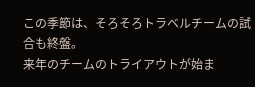この季節は、そろそろトラベルチームの試合も終盤。
来年のチームのトライアウトが始ま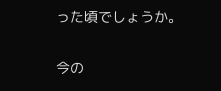った頃でしょうか。

今の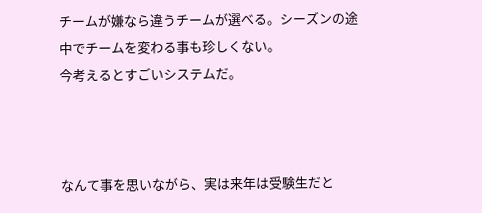チームが嫌なら違うチームが選べる。シーズンの途中でチームを変わる事も珍しくない。
今考えるとすごいシステムだ。



なんて事を思いながら、実は来年は受験生だと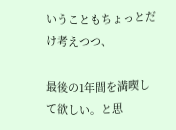いうこともちょっとだけ考えつつ、

最後の1年間を満喫して欲しい。と思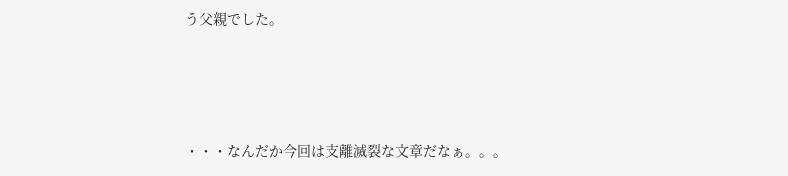う父親でした。




・・・なんだか今回は支離滅裂な文章だなぁ。。。